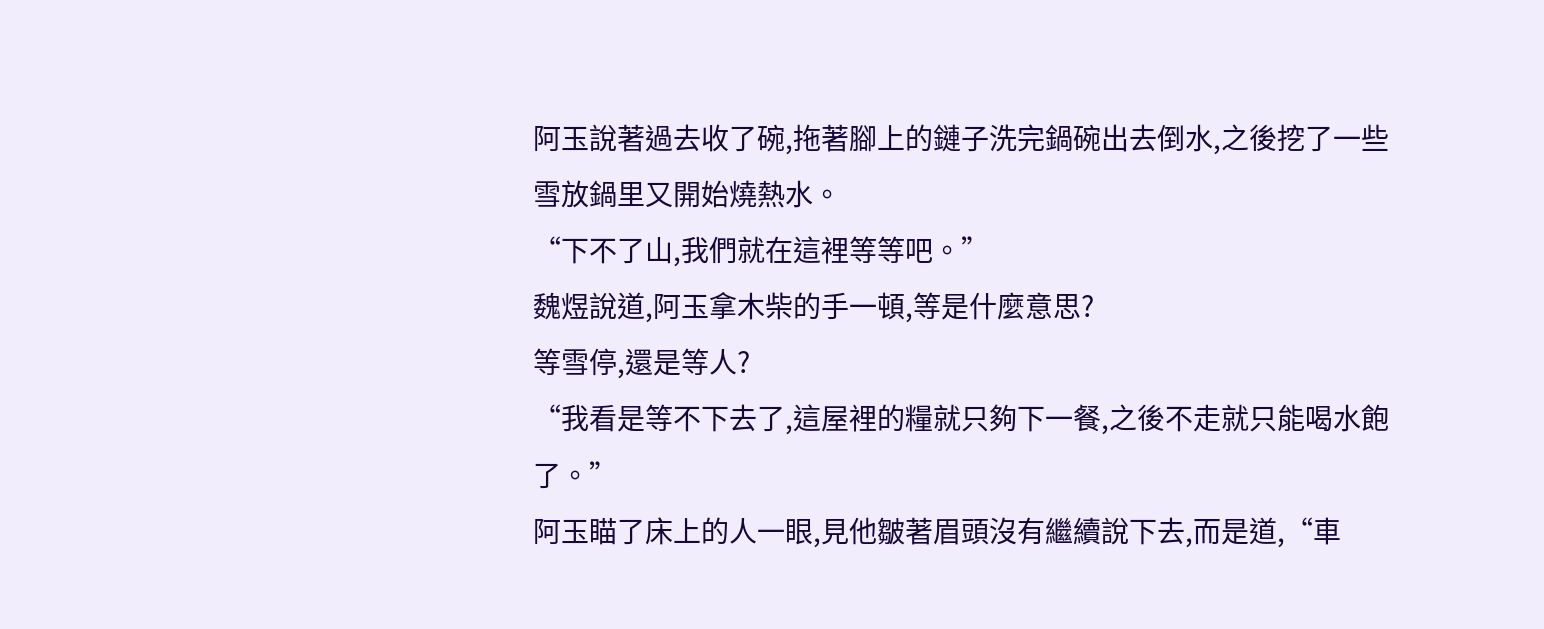阿玉說著過去收了碗,拖著腳上的鏈子洗完鍋碗出去倒水,之後挖了一些雪放鍋里又開始燒熱水。
“下不了山,我們就在這裡等等吧。”
魏煜說道,阿玉拿木柴的手一頓,等是什麼意思?
等雪停,還是等人?
“我看是等不下去了,這屋裡的糧就只夠下一餐,之後不走就只能喝水飽了。”
阿玉瞄了床上的人一眼,見他皺著眉頭沒有繼續說下去,而是道,“車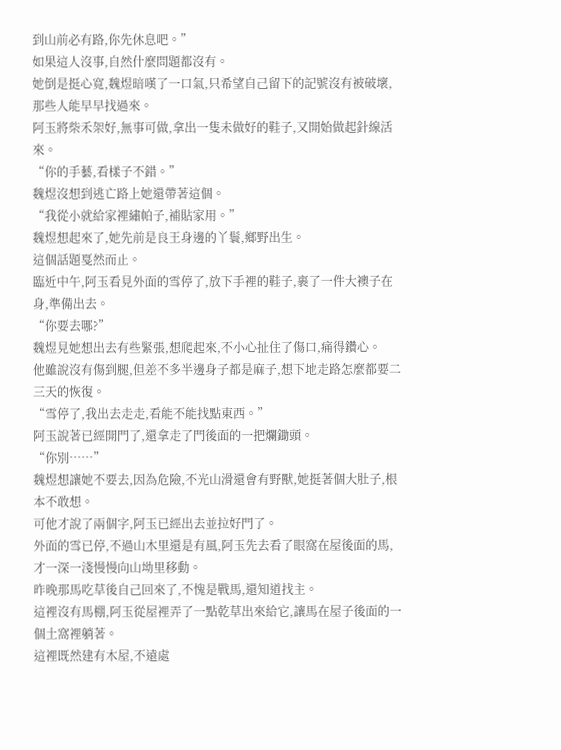到山前必有路,你先休息吧。”
如果這人沒事,自然什麼問題都沒有。
她倒是挺心寬,魏煜暗嘆了一口氣,只希望自己留下的記號沒有被破壞,那些人能早早找過來。
阿玉將柴禾架好,無事可做,拿出一隻未做好的鞋子,又開始做起針線活來。
“你的手藝,看樣子不錯。”
魏煜沒想到逃亡路上她還帶著這個。
“我從小就給家裡繡帕子,補貼家用。”
魏煜想起來了,她先前是良王身邊的丫鬟,鄉野出生。
這個話題戛然而止。
臨近中午,阿玉看見外面的雪停了,放下手裡的鞋子,裹了一件大襖子在身,準備出去。
“你要去哪?”
魏煜見她想出去有些緊張,想爬起來,不小心扯住了傷口,痛得鑽心。
他雖說沒有傷到腿,但差不多半邊身子都是麻子,想下地走路怎麼都要二三天的恢復。
“雪停了,我出去走走,看能不能找點東西。”
阿玉說著已經開門了,還拿走了門後面的一把爛鋤頭。
“你別……”
魏煜想讓她不要去,因為危險,不光山滑還會有野獸,她挺著個大肚子,根本不敢想。
可他才說了兩個字,阿玉已經出去並拉好門了。
外面的雪已停,不過山木里還是有風,阿玉先去看了眼窩在屋後面的馬,才一深一淺慢慢向山坳里移動。
昨晚那馬吃草後自己回來了,不愧是戰馬,還知道找主。
這裡沒有馬棚,阿玉從屋裡弄了一點乾草出來給它,讓馬在屋子後面的一個土窩裡躺著。
這裡既然建有木屋,不遠處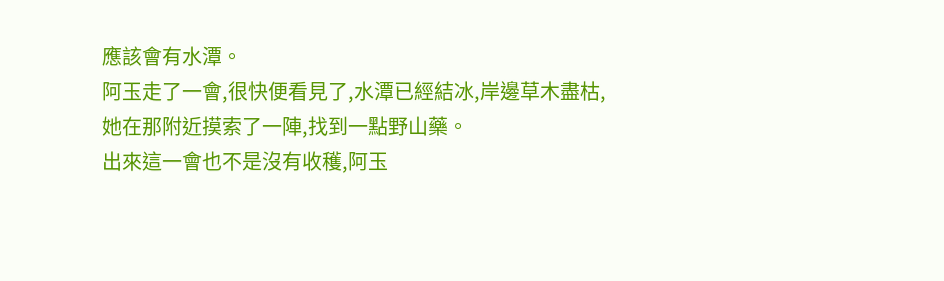應該會有水潭。
阿玉走了一會,很快便看見了,水潭已經結冰,岸邊草木盡枯,她在那附近摸索了一陣,找到一點野山藥。
出來這一會也不是沒有收穫,阿玉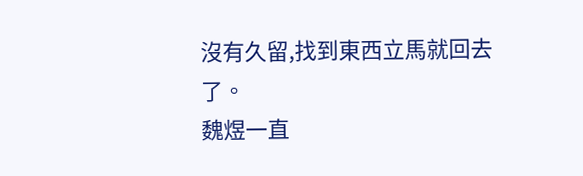沒有久留,找到東西立馬就回去了。
魏煜一直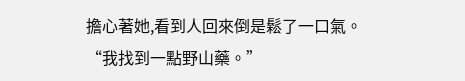擔心著她,看到人回來倒是鬆了一口氣。
“我找到一點野山藥。”